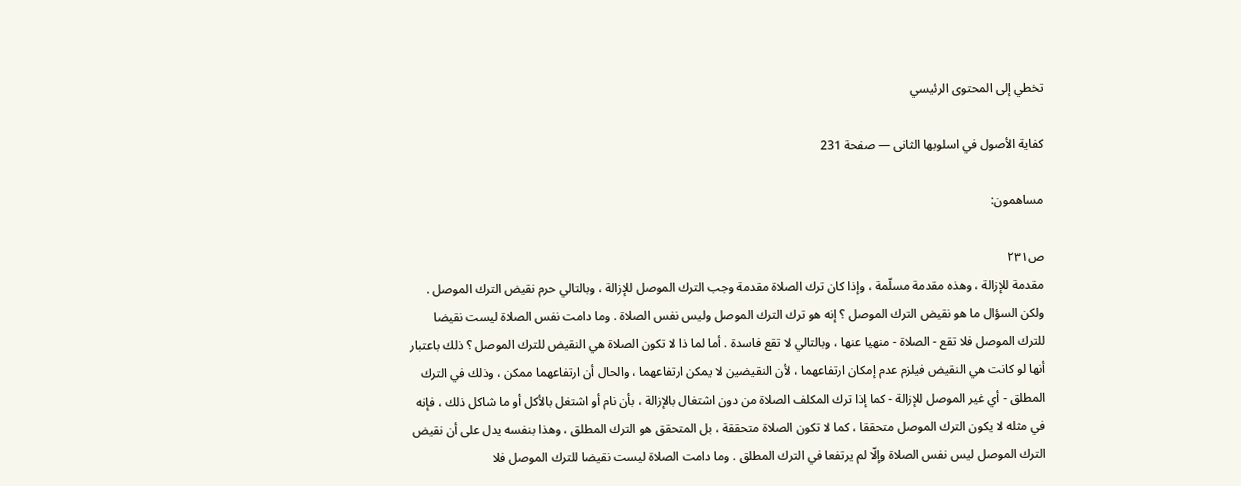تخطي إلى المحتوى الرئيسي

كفاية الأصول في اسلوبها الثانى — صفحة 231

مساهمون:

ص٢٣١
مقدمة للإزالة ، وهذه مقدمة مسلّمة ، وإذا كان ترك الصلاة مقدمة وجب الترك الموصل للإزالة ، وبالتالي حرم نقيض الترك الموصل . ولكن السؤال ما هو نقيض الترك الموصل ؟ إنه هو ترك الترك الموصل وليس نفس الصلاة . وما دامت نفس الصلاة ليست نقيضا للترك الموصل فلا تقع - الصلاة - منهيا عنها ، وبالتالي لا تقع فاسدة . أما لما ذا لا تكون الصلاة هي النقيض للترك الموصل ؟ ذلك باعتبار أنها لو كانت هي النقيض فيلزم عدم إمكان ارتفاعهما ، لأن النقيضين لا يمكن ارتفاعهما ، والحال أن ارتفاعهما ممكن ، وذلك في الترك المطلق - أي غير الموصل للإزالة - كما إذا ترك المكلف الصلاة من دون اشتغال بالإزالة ، بأن نام أو اشتغل بالأكل أو ما شاكل ذلك ، فإنه في مثله لا يكون الترك الموصل متحققا ، كما لا تكون الصلاة متحققة ، بل المتحقق هو الترك المطلق ، وهذا بنفسه يدل على أن نقيض الترك الموصل ليس نفس الصلاة وإلّا لم يرتفعا في الترك المطلق . وما دامت الصلاة ليست نقيضا للترك الموصل فلا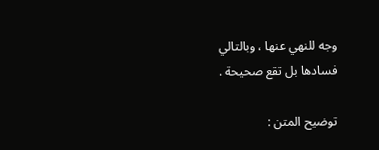وجه للنهي عنها ، وبالتالي فسادها بل تقع صحيحة .

توضيح المتن :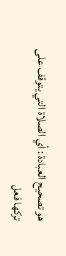هو تصحيح العبادة : أي الصلاة التي يتوقف على تركها فعل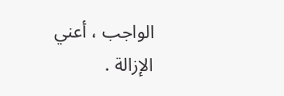الواجب ، أعني الإزالة .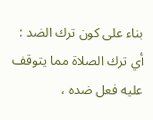بناء على كون ترك الضد : أي ترك الصلاة مما يتوقف عليه فعل ضده ،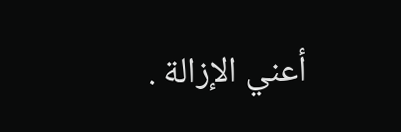أعني الإزالة .